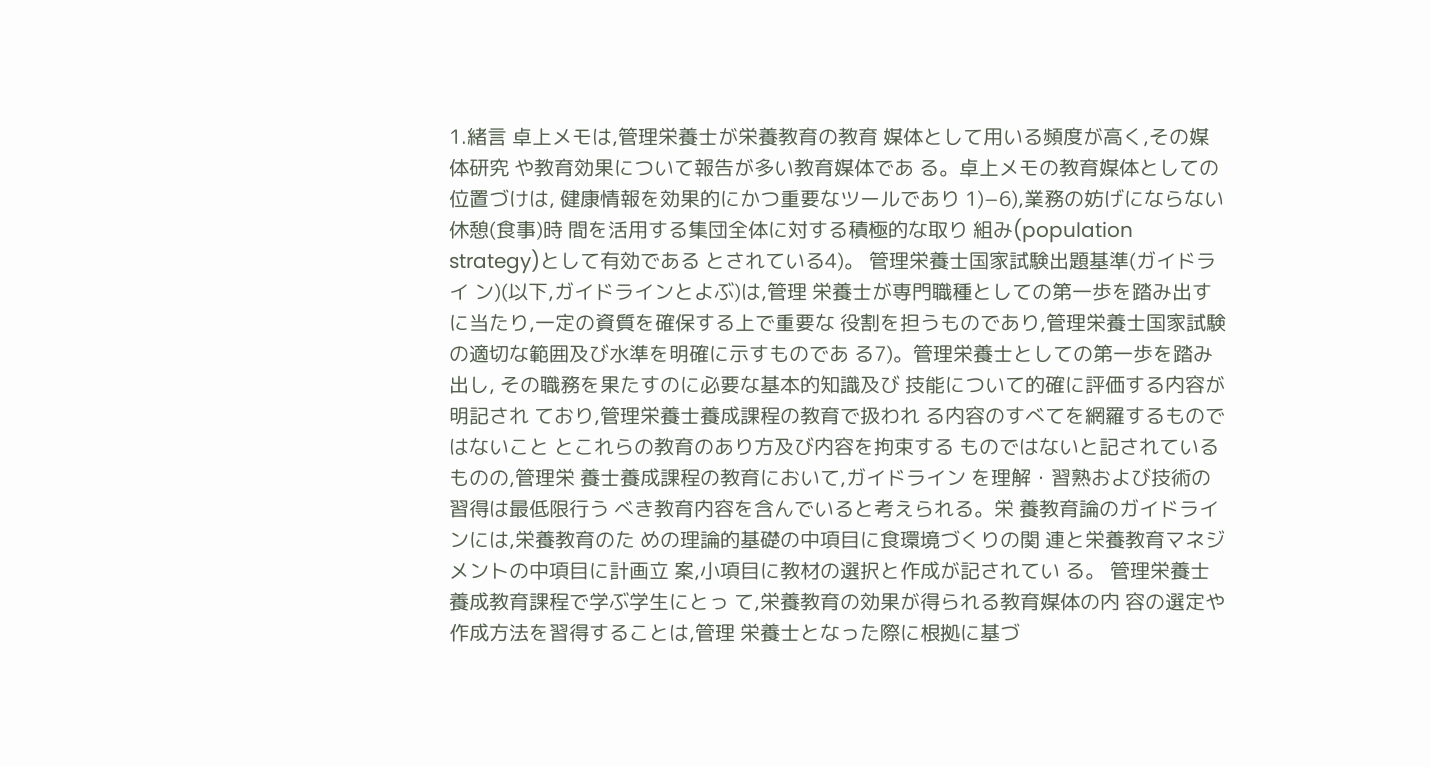1.緒言 卓上メモは,管理栄養士が栄養教育の教育 媒体として用いる頻度が高く,その媒体研究 や教育効果について報告が多い教育媒体であ る。卓上メモの教育媒体としての位置づけは, 健康情報を効果的にかつ重要なツールであり 1)−6),業務の妨げにならない休憩(食事)時 間を活用する集団全体に対する積極的な取り 組み(population strategy)として有効である とされている4)。 管理栄養士国家試験出題基準(ガイドライ ン)(以下,ガイドラインとよぶ)は,管理 栄養士が専門職種としての第一歩を踏み出す に当たり,一定の資質を確保する上で重要な 役割を担うものであり,管理栄養士国家試験 の適切な範囲及び水準を明確に示すものであ る7)。管理栄養士としての第一歩を踏み出し, その職務を果たすのに必要な基本的知識及び 技能について的確に評価する内容が明記され ており,管理栄養士養成課程の教育で扱われ る内容のすべてを網羅するものではないこと とこれらの教育のあり方及び内容を拘束する ものではないと記されているものの,管理栄 養士養成課程の教育において,ガイドライン を理解・習熟および技術の習得は最低限行う べき教育内容を含んでいると考えられる。栄 養教育論のガイドラインには,栄養教育のた めの理論的基礎の中項目に食環境づくりの関 連と栄養教育マネジメントの中項目に計画立 案,小項目に教材の選択と作成が記されてい る。 管理栄養士養成教育課程で学ぶ学生にとっ て,栄養教育の効果が得られる教育媒体の内 容の選定や作成方法を習得することは,管理 栄養士となった際に根拠に基づ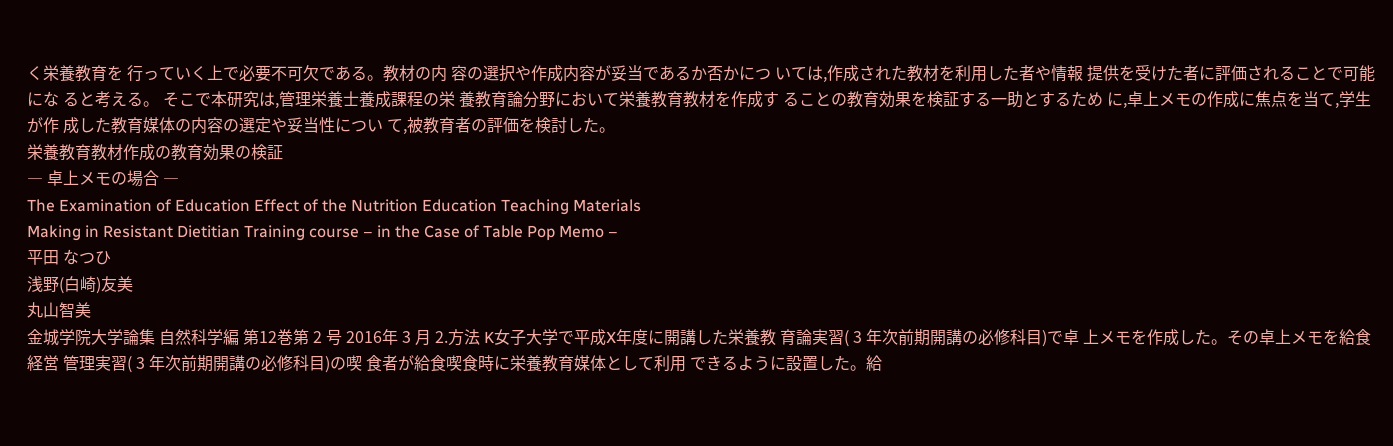く栄養教育を 行っていく上で必要不可欠である。教材の内 容の選択や作成内容が妥当であるか否かにつ いては,作成された教材を利用した者や情報 提供を受けた者に評価されることで可能にな ると考える。 そこで本研究は,管理栄養士養成課程の栄 養教育論分野において栄養教育教材を作成す ることの教育効果を検証する一助とするため に,卓上メモの作成に焦点を当て,学生が作 成した教育媒体の内容の選定や妥当性につい て,被教育者の評価を検討した。
栄養教育教材作成の教育効果の検証
― 卓上メモの場合 ―
The Examination of Education Effect of the Nutrition Education Teaching Materials
Making in Resistant Dietitian Training course – in the Case of Table Pop Memo –
平田 なつひ
浅野(白崎)友美
丸山智美
金城学院大学論集 自然科学編 第12巻第 2 号 2016年 3 月 2.方法 K女子大学で平成X年度に開講した栄養教 育論実習( 3 年次前期開講の必修科目)で卓 上メモを作成した。その卓上メモを給食経営 管理実習( 3 年次前期開講の必修科目)の喫 食者が給食喫食時に栄養教育媒体として利用 できるように設置した。給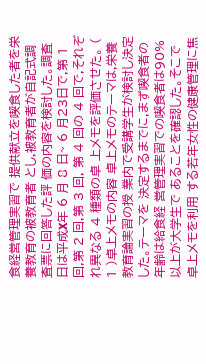食経営管理実習で 提供献立を喫食した者を栄養教育の被教育者 とし,被教育者が自記式調査票に回答した評 価の内容を検討した。調査日は平成X年 6 月 8 日~ 6 月23日で,第 1 回,第 2 回,第 3 回, 第 4 回の 4 回で,それぞれ異なる 4 種類の卓 上メモを評価させた。 ( 1 )卓上メモの内容 卓上メモのテーマは,栄養教育論実習の授 業内で受講学生が検討し決定した。テーマを 決定するまでに,まず喫食者の年齢は給食経 営管理実習での喫食者は90%以上が大学生で あることを確認した。そこで卓上メモを利用 する若年女性の健康管理に焦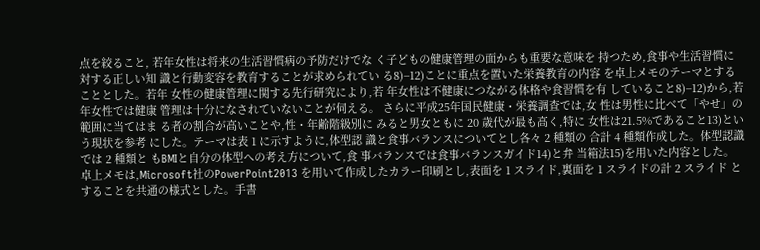点を絞ること, 若年女性は将来の生活習慣病の予防だけでな く子どもの健康管理の面からも重要な意味を 持つため,食事や生活習慣に対する正しい知 識と行動変容を教育することが求められてい る8)−12)ことに重点を置いた栄養教育の内容 を卓上メモのテーマとすることとした。若年 女性の健康管理に関する先行研究により,若 年女性は不健康につながる体格や食習慣を有 していること8)−12)から,若年女性では健康 管理は十分になされていないことが伺える。 さらに平成25年国民健康・栄養調査では,女 性は男性に比べて「やせ」の範囲に当てはま る者の割合が高いことや,性・年齢階級別に みると男女ともに 20 歳代が最も高く,特に 女性は21.5%であること13)という現状を参考 にした。テーマは表 1 に示すように,体型認 識と食事バランスについてとし各々 2 種類の 合計 4 種類作成した。体型認識では 2 種類と もBMIと自分の体型への考え方について,食 事バランスでは食事バランスガイド14)と弁 当箱法15)を用いた内容とした。 卓上メモは,Microsoft社のPowerPoint2013 を用いて作成したカラー印刷とし,表面を 1 スライド,裏面を 1 スライドの計 2 スライド とすることを共通の様式とした。手書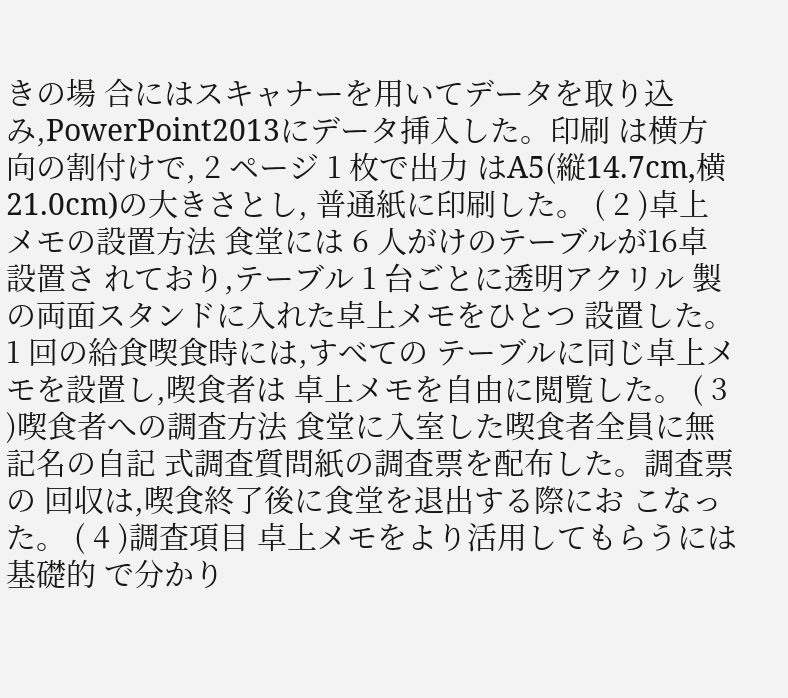きの場 合にはスキャナーを用いてデータを取り込 み,PowerPoint2013にデータ挿入した。印刷 は横方向の割付けで, 2 ページ 1 枚で出力 はA5(縦14.7cm,横21.0cm)の大きさとし, 普通紙に印刷した。 ( 2 )卓上メモの設置方法 食堂には 6 人がけのテーブルが16卓設置さ れており,テーブル 1 台ごとに透明アクリル 製の両面スタンドに入れた卓上メモをひとつ 設置した。 1 回の給食喫食時には,すべての テーブルに同じ卓上メモを設置し,喫食者は 卓上メモを自由に閲覧した。 ( 3 )喫食者への調査方法 食堂に入室した喫食者全員に無記名の自記 式調査質問紙の調査票を配布した。調査票の 回収は,喫食終了後に食堂を退出する際にお こなった。 ( 4 )調査項目 卓上メモをより活用してもらうには基礎的 で分かり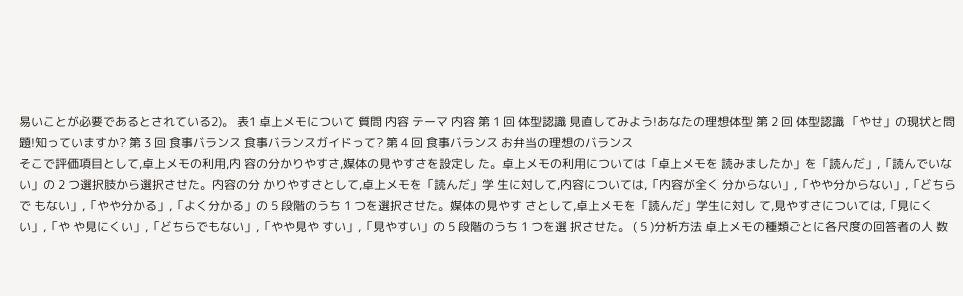易いことが必要であるとされている2)。 表1 卓上メモについて 質問 内容 テーマ 内容 第 1 回 体型認識 見直してみよう!あなたの理想体型 第 2 回 体型認識 「やせ」の現状と問題!知っていますか? 第 3 回 食事バランス 食事バランスガイドって? 第 4 回 食事バランス お弁当の理想のバランス
そこで評価項目として,卓上メモの利用,内 容の分かりやすさ,媒体の見やすさを設定し た。卓上メモの利用については「卓上メモを 読みましたか」を「読んだ」,「読んでいな い」の 2 つ選択肢から選択させた。内容の分 かりやすさとして,卓上メモを「読んだ」学 生に対して,内容については,「内容が全く 分からない」,「やや分からない」,「どちらで もない」,「やや分かる」,「よく分かる」の 5 段階のうち 1 つを選択させた。媒体の見やす さとして,卓上メモを「読んだ」学生に対し て,見やすさについては,「見にくい」,「や や見にくい」,「どちらでもない」,「やや見や すい」,「見やすい」の 5 段階のうち 1 つを選 択させた。 ( 5 )分析方法 卓上メモの種類ごとに各尺度の回答者の人 数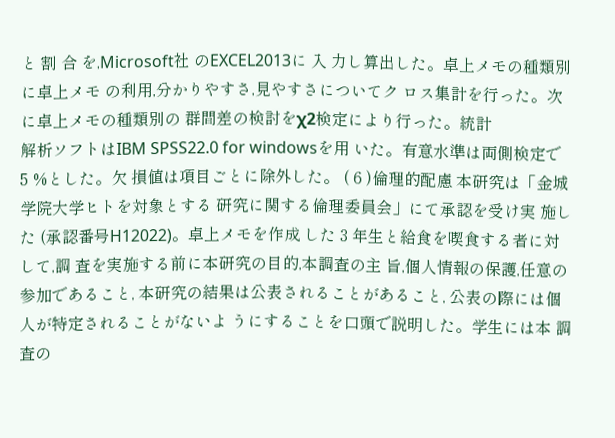と 割 合 を,Microsoft社 のEXCEL2013に 入 力し算出した。卓上メモの種類別に卓上メモ の利用,分かりやすさ,見やすさについてク ロス集計を行った。次に卓上メモの種類別の 群間差の検討をχ2検定により行った。統計
解析ソフトはIBM SPSS22.0 for windowsを用 いた。有意水準は両側検定で 5 %とした。欠 損値は項目ごとに除外した。 ( 6 )倫理的配慮 本研究は「金城学院大学ヒトを対象とする 研究に関する倫理委員会」にて承認を受け実 施した (承認番号H12022)。卓上メモを作成 した 3 年生と給食を喫食する者に対して,調 査を実施する前に本研究の目的,本調査の主 旨,個人情報の保護,任意の参加であること, 本研究の結果は公表されることがあること, 公表の際には個人が特定されることがないよ うにすることを口頭で説明した。学生には本 調査の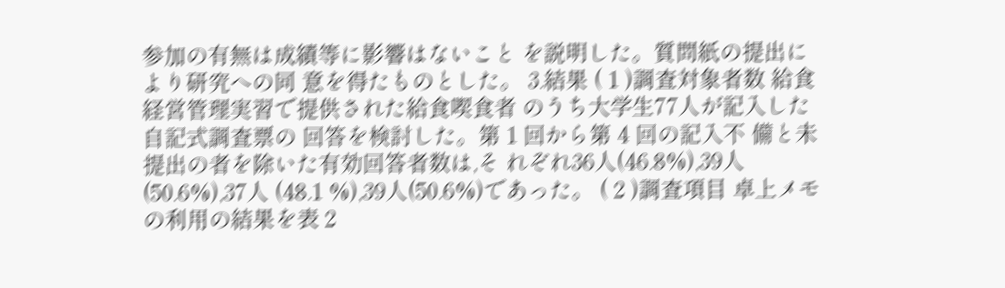参加の有無は成績等に影響はないこと を説明した。質問紙の提出により研究への同 意を得たものとした。 3.結果 ( 1 )調査対象者数 給食経営管理実習で提供された給食喫食者 のうち大学生77人が記入した自記式調査票の 回答を検討した。第 1 回から第 4 回の記入不 備と未提出の者を除いた有効回答者数は,そ れぞれ36人(46.8%),39人(50.6%),37人 (48.1 %),39人(50.6%)であった。 ( 2 )調査項目 卓上メモの利用の結果を表 2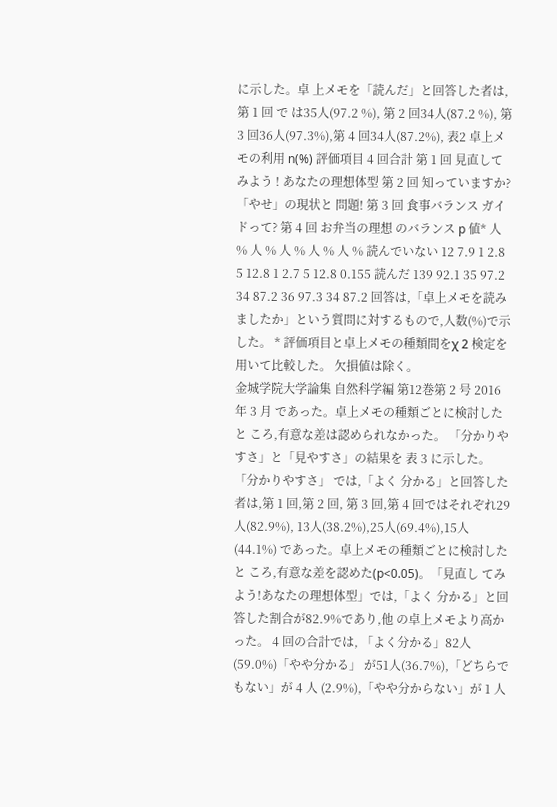に示した。卓 上メモを「読んだ」と回答した者は,第 1 回 で は35人(97.2 %), 第 2 回34人(87.2 %), 第 3 回36人(97.3%),第 4 回34人(87.2%), 表2 卓上メモの利用 n(%) 評価項目 4 回合計 第 1 回 見直してみよう ! あなたの理想体型 第 2 回 知っていますか? 「やせ」の現状と 問題! 第 3 回 食事バランス ガイドって? 第 4 回 お弁当の理想 のバランス p 値* 人 % 人 % 人 % 人 % 人 % 読んでいない 12 7.9 1 2.8 5 12.8 1 2.7 5 12.8 0.155 読んだ 139 92.1 35 97.2 34 87.2 36 97.3 34 87.2 回答は,「卓上メモを読みましたか」という質問に対するもので,人数(%)で示した。 * 評価項目と卓上メモの種類間をχ 2 検定を用いて比較した。 欠損値は除く。
金城学院大学論集 自然科学編 第12巻第 2 号 2016年 3 月 であった。卓上メモの種類ごとに検討したと ころ,有意な差は認められなかった。 「分かりやすさ」と「見やすさ」の結果を 表 3 に示した。「分かりやすさ」 では,「よく 分かる」と回答した者は,第 1 回,第 2 回, 第 3 回,第 4 回ではそれぞれ29人(82.9%), 13人(38.2%),25人(69.4%),15人(44.1%) であった。卓上メモの種類ごとに検討したと ころ,有意な差を認めた(p<0.05)。「見直し てみよう!あなたの理想体型」では,「よく 分かる」と回答した割合が82.9%であり,他 の卓上メモより高かった。 4 回の合計では, 「よく分かる」82人(59.0%)「やや分かる」 が51人(36.7%),「どちらでもない」が 4 人 (2.9%),「やや分からない」が 1 人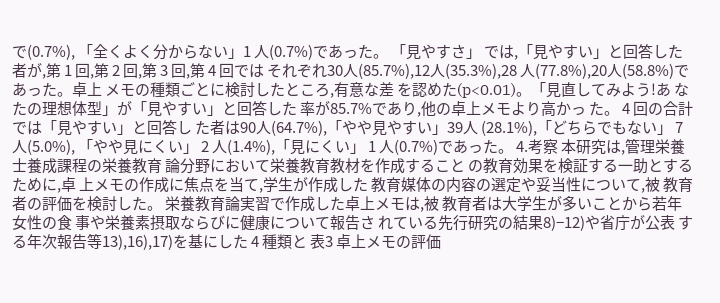で(0.7%), 「全くよく分からない」1 人(0.7%)であった。 「見やすさ」 では,「見やすい」と回答した 者が,第 1 回,第 2 回,第 3 回,第 4 回では それぞれ30人(85.7%),12人(35.3%),28 人(77.8%),20人(58.8%)であった。卓上 メモの種類ごとに検討したところ,有意な差 を認めた(p<0.01)。「見直してみよう!あ なたの理想体型」が「見やすい」と回答した 率が85.7%であり,他の卓上メモより高かっ た。 4 回の合計では「見やすい」と回答し た者は90人(64.7%),「やや見やすい」39人 (28.1%),「どちらでもない」 7 人(5.0%), 「やや見にくい」 2 人(1.4%),「見にくい」 1 人(0.7%)であった。 4.考察 本研究は,管理栄養士養成課程の栄養教育 論分野において栄養教育教材を作成すること の教育効果を検証する一助とするために,卓 上メモの作成に焦点を当て,学生が作成した 教育媒体の内容の選定や妥当性について,被 教育者の評価を検討した。 栄養教育論実習で作成した卓上メモは,被 教育者は大学生が多いことから若年女性の食 事や栄養素摂取ならびに健康について報告さ れている先行研究の結果8)−12)や省庁が公表 する年次報告等13),16),17)を基にした 4 種類と 表3 卓上メモの評価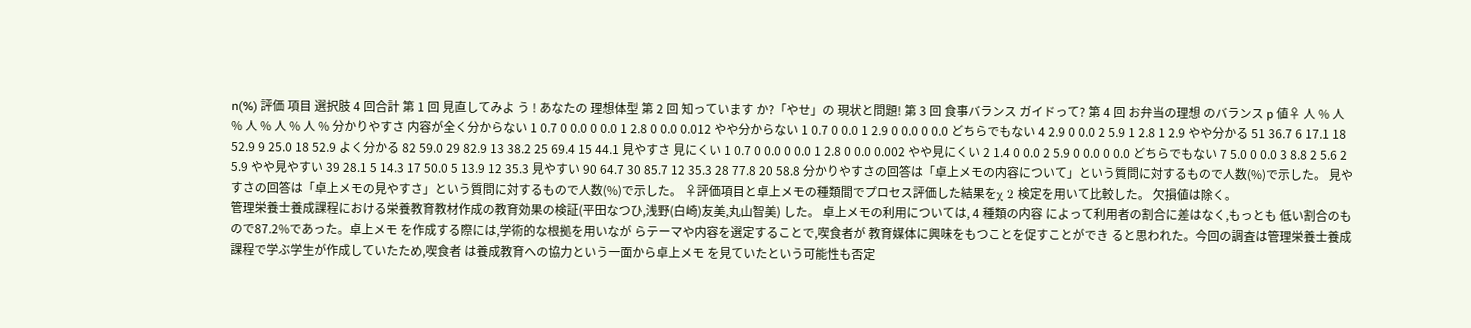n(%) 評価 項目 選択肢 4 回合計 第 1 回 見直してみよ う ! あなたの 理想体型 第 2 回 知っています か?「やせ」の 現状と問題! 第 3 回 食事バランス ガイドって? 第 4 回 お弁当の理想 のバランス p 値♀ 人 % 人 % 人 % 人 % 人 % 分かりやすさ 内容が全く分からない 1 0.7 0 0.0 0 0.0 1 2.8 0 0.0 0.012 やや分からない 1 0.7 0 0.0 1 2.9 0 0.0 0 0.0 どちらでもない 4 2.9 0 0.0 2 5.9 1 2.8 1 2.9 やや分かる 51 36.7 6 17.1 18 52.9 9 25.0 18 52.9 よく分かる 82 59.0 29 82.9 13 38.2 25 69.4 15 44.1 見やすさ 見にくい 1 0.7 0 0.0 0 0.0 1 2.8 0 0.0 0.002 やや見にくい 2 1.4 0 0.0 2 5.9 0 0.0 0 0.0 どちらでもない 7 5.0 0 0.0 3 8.8 2 5.6 2 5.9 やや見やすい 39 28.1 5 14.3 17 50.0 5 13.9 12 35.3 見やすい 90 64.7 30 85.7 12 35.3 28 77.8 20 58.8 分かりやすさの回答は「卓上メモの内容について」という質問に対するもので人数(%)で示した。 見やすさの回答は「卓上メモの見やすさ」という質問に対するもので人数(%)で示した。 ♀評価項目と卓上メモの種類間でプロセス評価した結果をχ 2 検定を用いて比較した。 欠損値は除く。
管理栄養士養成課程における栄養教育教材作成の教育効果の検証(平田なつひ,浅野(白崎)友美,丸山智美) した。 卓上メモの利用については, 4 種類の内容 によって利用者の割合に差はなく,もっとも 低い割合のもので87.2%であった。卓上メモ を作成する際には,学術的な根拠を用いなが らテーマや内容を選定することで,喫食者が 教育媒体に興味をもつことを促すことができ ると思われた。今回の調査は管理栄養士養成 課程で学ぶ学生が作成していたため,喫食者 は養成教育への協力という一面から卓上メモ を見ていたという可能性も否定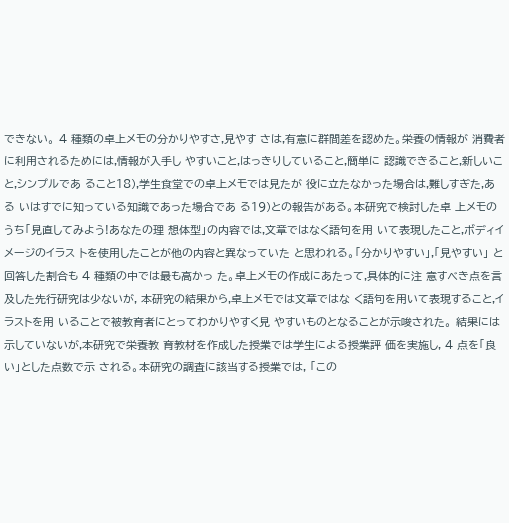できない。 4 種類の卓上メモの分かりやすさ,見やす さは,有意に群間差を認めた。栄養の情報が 消費者に利用されるためには,情報が入手し やすいこと,はっきりしていること,簡単に 認識できること,新しいこと,シンプルであ ること18),学生食堂での卓上メモでは見たが 役に立たなかった場合は,難しすぎた,ある いはすでに知っている知識であった場合であ る19)との報告がある。本研究で検討した卓 上メモのうち「見直してみよう!あなたの理 想体型」の内容では,文章ではなく語句を用 いて表現したこと,ボディイメージのイラス トを使用したことが他の内容と異なっていた と思われる。「分かりやすい」,「見やすい」 と回答した割合も 4 種類の中では最も高かっ た。卓上メモの作成にあたって,具体的に注 意すべき点を言及した先行研究は少ないが, 本研究の結果から,卓上メモでは文章ではな く語句を用いて表現すること,イラストを用 いることで被教育者にとってわかりやすく見 やすいものとなることが示唆された。 結果には示していないが,本研究で栄養教 育教材を作成した授業では学生による授業評 価を実施し, 4 点を「良い」とした点数で示 される。本研究の調査に該当する授業では, 「この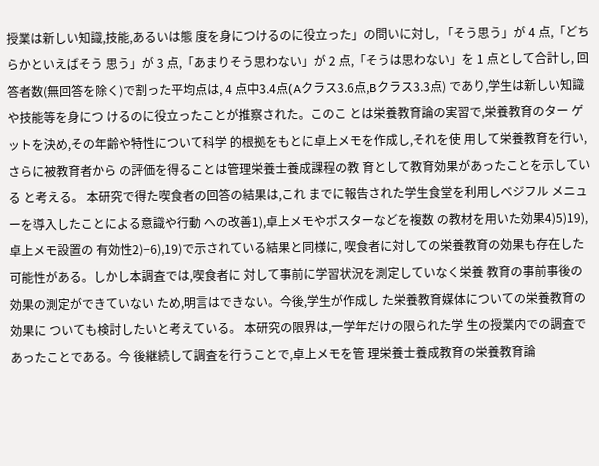授業は新しい知識,技能,あるいは態 度を身につけるのに役立った」の問いに対し, 「そう思う」が 4 点,「どちらかといえばそう 思う」が 3 点,「あまりそう思わない」が 2 点,「そうは思わない」を 1 点として合計し, 回答者数(無回答を除く)で割った平均点は, 4 点中3.4点(Aクラス3.6点,Bクラス3.3点) であり,学生は新しい知識や技能等を身につ けるのに役立ったことが推察された。このこ とは栄養教育論の実習で,栄養教育のター ゲットを決め,その年齢や特性について科学 的根拠をもとに卓上メモを作成し,それを使 用して栄養教育を行い,さらに被教育者から の評価を得ることは管理栄養士養成課程の教 育として教育効果があったことを示している と考える。 本研究で得た喫食者の回答の結果は,これ までに報告された学生食堂を利用しベジフル メニューを導入したことによる意識や行動 への改善1),卓上メモやポスターなどを複数 の教材を用いた効果4)5)19),卓上メモ設置の 有効性2)−6),19)で示されている結果と同様に, 喫食者に対しての栄養教育の効果も存在した 可能性がある。しかし本調査では,喫食者に 対して事前に学習状況を測定していなく栄養 教育の事前事後の効果の測定ができていない ため,明言はできない。今後,学生が作成し た栄養教育媒体についての栄養教育の効果に ついても検討したいと考えている。 本研究の限界は,一学年だけの限られた学 生の授業内での調査であったことである。今 後継続して調査を行うことで,卓上メモを管 理栄養士養成教育の栄養教育論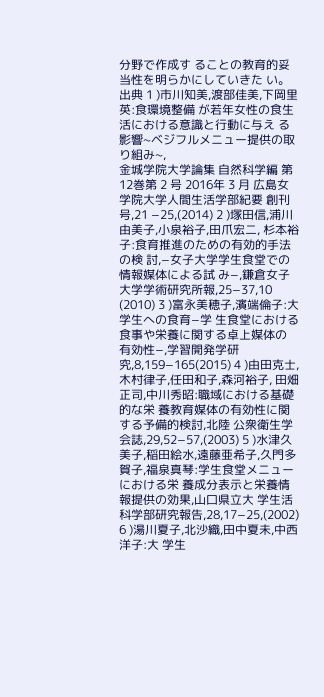分野で作成す ることの教育的妥当性を明らかにしていきた い。 出典 1 )市川知美,渡部佳美,下岡里英:食環境整備 が若年女性の食生活における意識と行動に与え る影響~ベジフルメニュー提供の取り組み~,
金城学院大学論集 自然科学編 第12巻第 2 号 2016年 3 月 広島女学院大学人間生活学部紀要 創刊号,21 −25,(2014) 2 )塚田信,浦川由美子,小泉裕子,田爪宏二, 杉本裕子:食育推進のための有効的手法の検 討,−女子大学学生食堂での情報媒体による試 み−,鎌倉女子大学学術研究所報,25−37,10 (2010) 3 )富永美穂子,濱端倫子:大学生への食育−学 生食堂における食事や栄養に関する卓上媒体の 有効性−,学習開発学研究,8,159−165(2015) 4 )由田克士,木村律子,任田和子,森河裕子, 田畑正司,中川秀昭:職域における基礎的な栄 養教育媒体の有効性に関する予備的検討,北陸 公衆衛生学会誌,29,52−57,(2003) 5 )水津久美子,稲田絵水,遠藤亜希子,久門多 賀子,福泉真琴:学生食堂メニューにおける栄 養成分表示と栄養情報提供の効果,山口県立大 学生活科学部研究報告,28,17−25,(2002) 6 )湯川夏子,北沙織,田中夏未,中西洋子:大 学生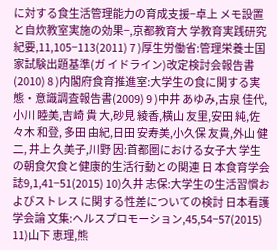に対する食生活管理能力の育成支援−卓上 メモ設置と自炊教室実施の効果−,京都教育大 学教育実践研究紀要,11,105−113(2011) 7 )厚生労働省:管理栄養士国家試験出題基準(ガ イドライン)改定検討会報告書(2010) 8 )内閣府食育推進室:大学生の食に関する実 態・意識調査報告書(2009) 9 )中井 あゆみ,古泉 佳代,小川 睦美,吉崎 貴 大,砂見 綾香,横山 友里,安田 純,佐々木 和登, 多田 由紀,日田 安寿美,小久保 友貴,外山 健二, 井上 久美子,川野 因:首都圏における女子大 学生の朝食欠食と健康的生活行動との関連 日 本食育学会誌9,1,41−51(2015) 10)久井 志保:大学生の生活習慣およびストレス に関する性差についての検討 日本看護学会論 文集:ヘルスプロモーション,45,54−57(2015) 11)山下 恵理,熊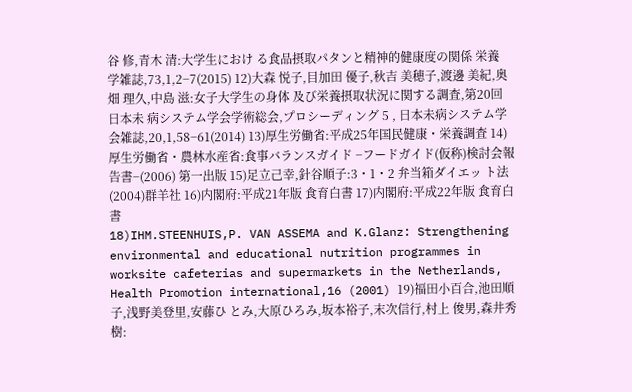谷 修,青木 清:大学生におけ る食品摂取パタンと精神的健康度の関係 栄養 学雑誌,73,1,2−7(2015) 12)大森 悦子,目加田 優子,秋吉 美穂子,渡邊 美紀,奥畑 理久,中島 滋:女子大学生の身体 及び栄養摂取状況に関する調査,第20回日本未 病システム学会学術総会,プロシーディング 5 , 日本未病システム学会雑誌,20,1,58−61(2014) 13)厚生労働省:平成25年国民健康・栄養調査 14)厚生労働省・農林水産省:食事バランスガイド −フードガイド(仮称)検討会報告書−(2006) 第一出版 15)足立己幸,針谷順子:3・1・2 弁当箱ダイエッ ト法(2004)群羊社 16)内閣府:平成21年版 食育白書 17)内閣府:平成22年版 食育白書
18)IHM.STEENHUIS,P. VAN ASSEMA and K.Glanz: Strengthening environmental and educational nutrition programmes in worksite cafeterias and supermarkets in the Netherlands, Health Promotion international,16 (2001) 19)福田小百合,池田順子,浅野美登里,安藤ひ とみ,大原ひろみ,坂本裕子,末次信行,村上 俊男,森井秀樹: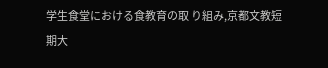学生食堂における食教育の取 り組み,京都文教短期大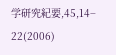学研究紀要,45,14− 22(2006)